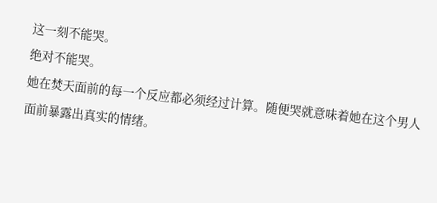这一刻不能哭。
绝对不能哭。
她在焚天面前的每一个反应都必须经过计算。随便哭就意味着她在这个男人面前暴露出真实的情绪。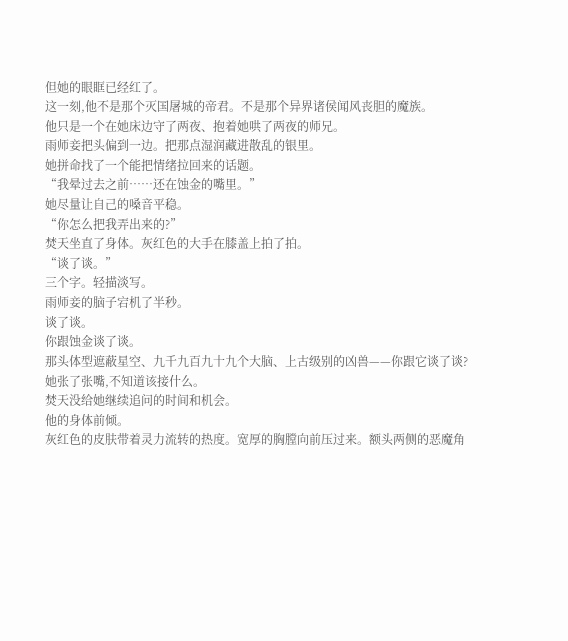但她的眼眶已经红了。
这一刻,他不是那个灭国屠城的帝君。不是那个异界诸侯闻风丧胆的魔族。
他只是一个在她床边守了两夜、抱着她哄了两夜的师兄。
雨师妾把头偏到一边。把那点湿润藏进散乱的银里。
她拼命找了一个能把情绪拉回来的话题。
“我晕过去之前……还在蚀金的嘴里。”
她尽量让自己的嗓音平稳。
“你怎么把我弄出来的?”
焚天坐直了身体。灰红色的大手在膝盖上拍了拍。
“谈了谈。”
三个字。轻描淡写。
雨师妾的脑子宕机了半秒。
谈了谈。
你跟蚀金谈了谈。
那头体型遮蔽星空、九千九百九十九个大脑、上古级别的凶兽——你跟它谈了谈?
她张了张嘴,不知道该接什么。
焚天没给她继续追问的时间和机会。
他的身体前倾。
灰红色的皮肤带着灵力流转的热度。宽厚的胸膛向前压过来。额头两侧的恶魔角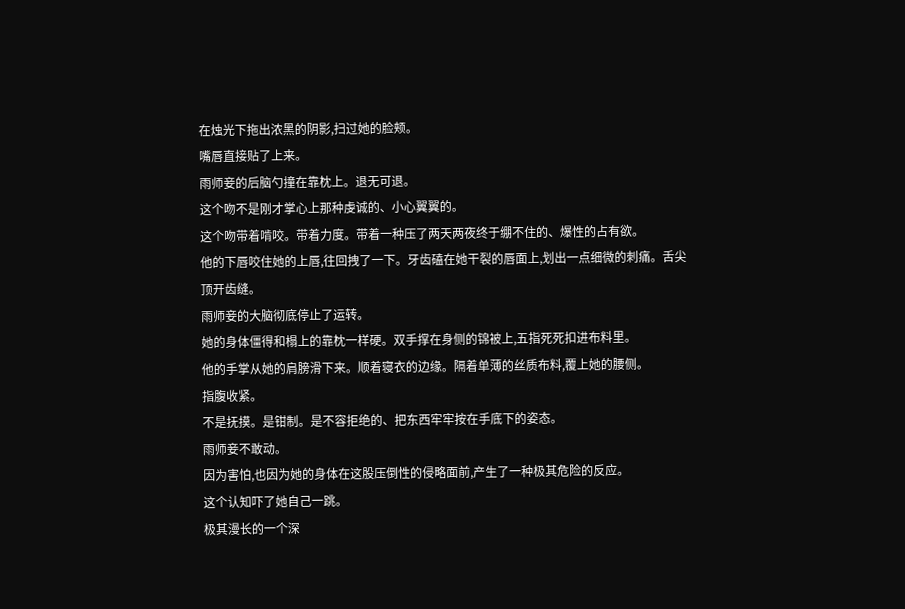在烛光下拖出浓黑的阴影,扫过她的脸颊。
嘴唇直接贴了上来。
雨师妾的后脑勺撞在靠枕上。退无可退。
这个吻不是刚才掌心上那种虔诚的、小心翼翼的。
这个吻带着啃咬。带着力度。带着一种压了两天两夜终于绷不住的、爆性的占有欲。
他的下唇咬住她的上唇,往回拽了一下。牙齿磕在她干裂的唇面上,划出一点细微的刺痛。舌尖顶开齿缝。
雨师妾的大脑彻底停止了运转。
她的身体僵得和榻上的靠枕一样硬。双手撑在身侧的锦被上,五指死死扣进布料里。
他的手掌从她的肩膀滑下来。顺着寝衣的边缘。隔着单薄的丝质布料,覆上她的腰侧。
指腹收紧。
不是抚摸。是钳制。是不容拒绝的、把东西牢牢按在手底下的姿态。
雨师妾不敢动。
因为害怕,也因为她的身体在这股压倒性的侵略面前,产生了一种极其危险的反应。
这个认知吓了她自己一跳。
极其漫长的一个深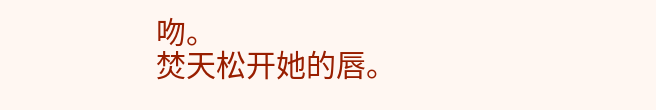吻。
焚天松开她的唇。